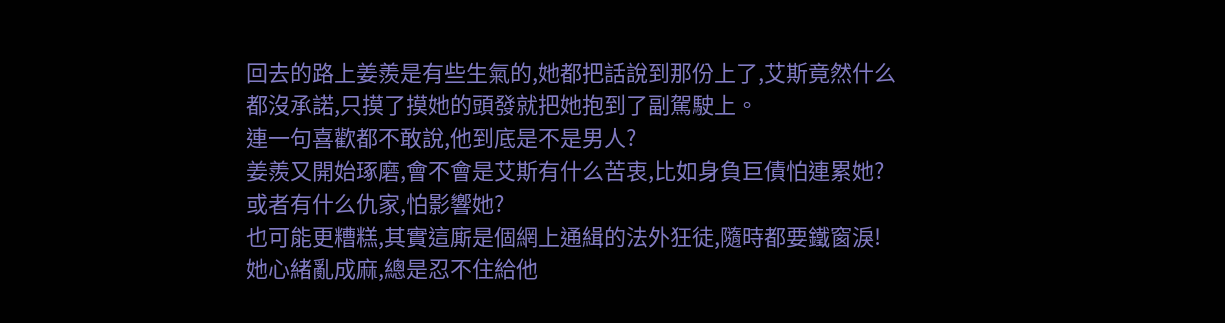回去的路上姜羨是有些生氣的,她都把話說到那份上了,艾斯竟然什么都沒承諾,只摸了摸她的頭發就把她抱到了副駕駛上。
連一句喜歡都不敢說,他到底是不是男人?
姜羨又開始琢磨,會不會是艾斯有什么苦衷,比如身負巨債怕連累她?或者有什么仇家,怕影響她?
也可能更糟糕,其實這廝是個網上通緝的法外狂徒,隨時都要鐵窗淚!
她心緒亂成麻,總是忍不住給他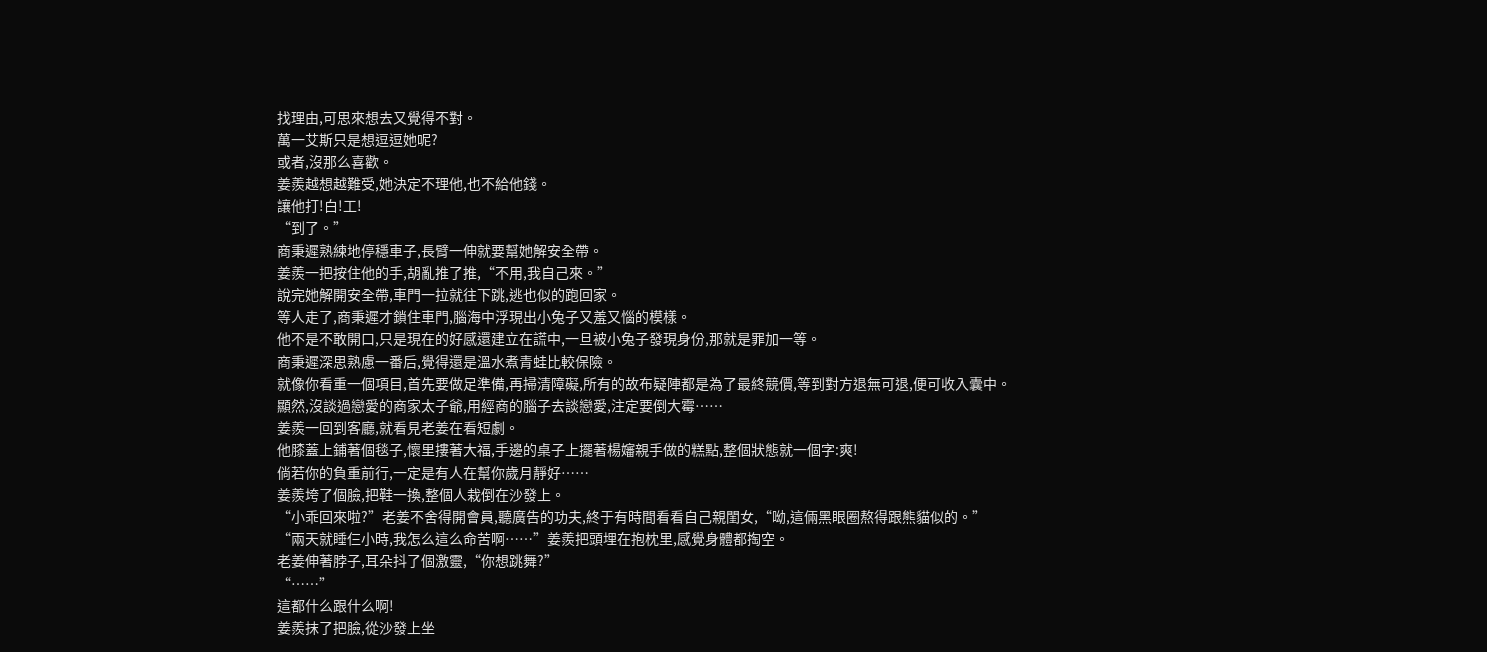找理由,可思來想去又覺得不對。
萬一艾斯只是想逗逗她呢?
或者,沒那么喜歡。
姜羨越想越難受,她決定不理他,也不給他錢。
讓他打!白!工!
“到了。”
商秉遲熟練地停穩車子,長臂一伸就要幫她解安全帶。
姜羨一把按住他的手,胡亂推了推,“不用,我自己來。”
說完她解開安全帶,車門一拉就往下跳,逃也似的跑回家。
等人走了,商秉遲才鎖住車門,腦海中浮現出小兔子又羞又惱的模樣。
他不是不敢開口,只是現在的好感還建立在謊中,一旦被小兔子發現身份,那就是罪加一等。
商秉遲深思熟慮一番后,覺得還是溫水煮青蛙比較保險。
就像你看重一個項目,首先要做足準備,再掃清障礙,所有的故布疑陣都是為了最終競價,等到對方退無可退,便可收入囊中。
顯然,沒談過戀愛的商家太子爺,用經商的腦子去談戀愛,注定要倒大霉……
姜羨一回到客廳,就看見老姜在看短劇。
他膝蓋上鋪著個毯子,懷里摟著大福,手邊的桌子上擺著楊嬸親手做的糕點,整個狀態就一個字:爽!
倘若你的負重前行,一定是有人在幫你歲月靜好……
姜羨垮了個臉,把鞋一換,整個人栽倒在沙發上。
“小乖回來啦?”老姜不舍得開會員,聽廣告的功夫,終于有時間看看自己親閨女,“呦,這倆黑眼圈熬得跟熊貓似的。”
“兩天就睡仨小時,我怎么這么命苦啊……”姜羨把頭埋在抱枕里,感覺身體都掏空。
老姜伸著脖子,耳朵抖了個激靈,“你想跳舞?”
“……”
這都什么跟什么啊!
姜羨抹了把臉,從沙發上坐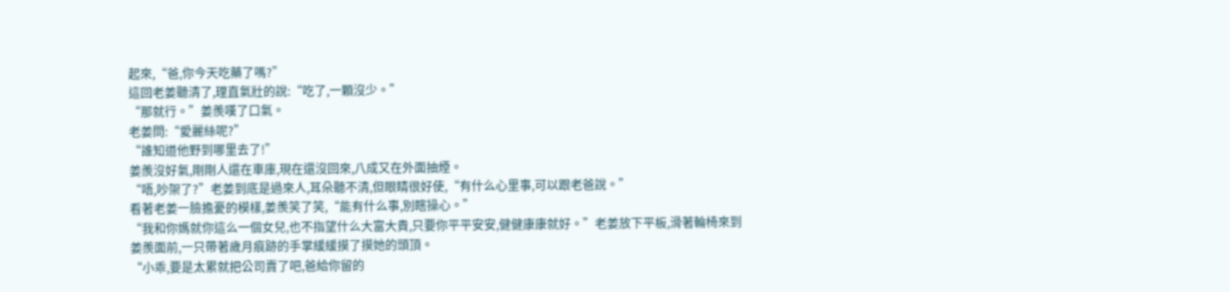起來,“爸,你今天吃藥了嗎?”
這回老姜聽清了,理直氣壯的說:“吃了,一顆沒少。”
“那就行。”姜羨嘆了口氣。
老姜問:“愛麗絲呢?”
“誰知道他野到哪里去了!”
姜羨沒好氣,剛剛人還在車庫,現在還沒回來,八成又在外面抽煙。
“唔,吵架了?”老姜到底是過來人,耳朵聽不清,但眼睛很好使,“有什么心里事,可以跟老爸說。”
看著老姜一臉擔憂的模樣,姜羨笑了笑,“能有什么事,別瞎操心。”
“我和你媽就你這么一個女兒,也不指望什么大富大貴,只要你平平安安,健健康康就好。”老姜放下平板,滑著輪椅來到姜羨面前,一只帶著歲月痕跡的手掌緩緩摸了摸她的頭頂。
“小乖,要是太累就把公司賣了吧,爸給你留的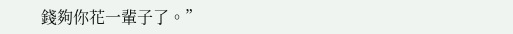錢夠你花一輩子了。”